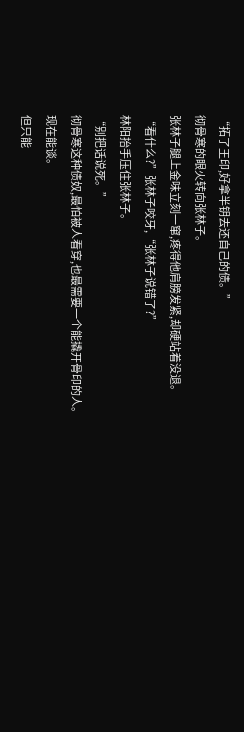“拓了王印,好拿半钥去还自己的债。”
彻骨寒的眼火转向张林子。
张林子腿上金味立刻一窜,疼得他肩膀发紧,却硬站着没退。
“看什么?”张林子咬牙,“张林子说错了?”
林阳抬手压住张林子。
“别把话说死。”
彻骨寒这种债奴,最怕被人看穿,也最需要一个能撬开骨印的人。
现在能谈。
但只能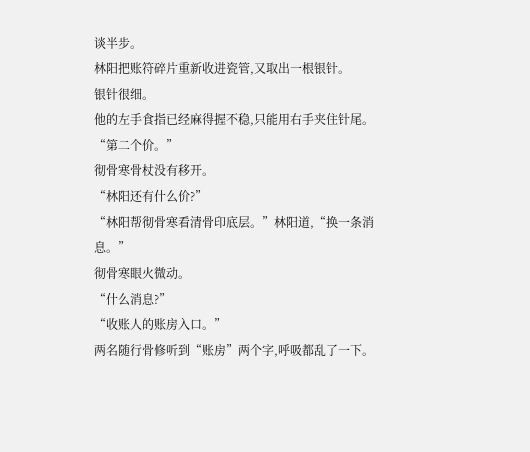谈半步。
林阳把账符碎片重新收进瓷管,又取出一根银针。
银针很细。
他的左手食指已经麻得握不稳,只能用右手夹住针尾。
“第二个价。”
彻骨寒骨杖没有移开。
“林阳还有什么价?”
“林阳帮彻骨寒看清骨印底层。”林阳道,“换一条消息。”
彻骨寒眼火微动。
“什么消息?”
“收账人的账房入口。”
两名随行骨修听到“账房”两个字,呼吸都乱了一下。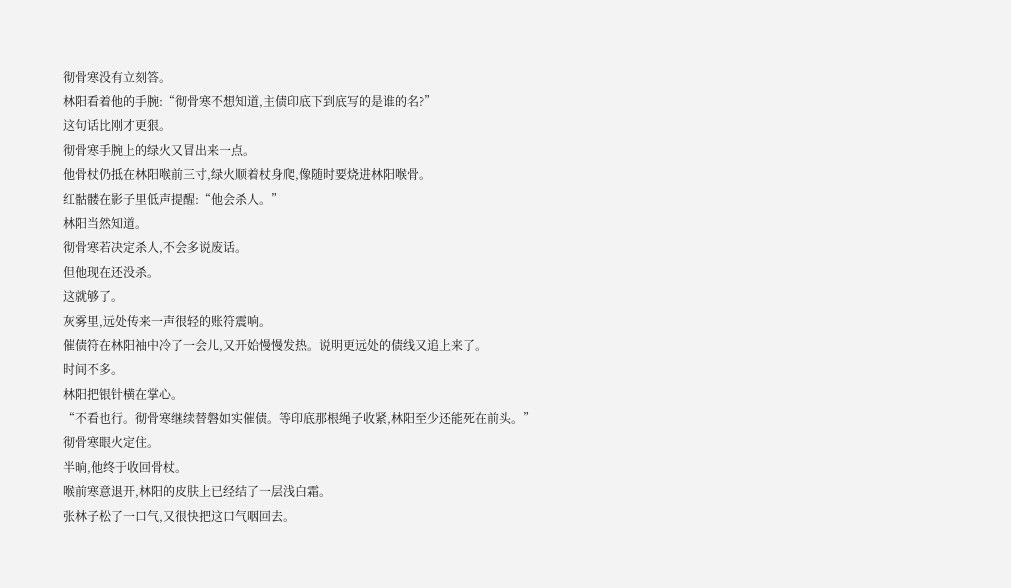彻骨寒没有立刻答。
林阳看着他的手腕:“彻骨寒不想知道,主债印底下到底写的是谁的名?”
这句话比刚才更狠。
彻骨寒手腕上的绿火又冒出来一点。
他骨杖仍抵在林阳喉前三寸,绿火顺着杖身爬,像随时要烧进林阳喉骨。
红骷髅在影子里低声提醒:“他会杀人。”
林阳当然知道。
彻骨寒若决定杀人,不会多说废话。
但他现在还没杀。
这就够了。
灰雾里,远处传来一声很轻的账符震响。
催债符在林阳袖中冷了一会儿,又开始慢慢发热。说明更远处的债线又追上来了。
时间不多。
林阳把银针横在掌心。
“不看也行。彻骨寒继续替磐如实催债。等印底那根绳子收紧,林阳至少还能死在前头。”
彻骨寒眼火定住。
半晌,他终于收回骨杖。
喉前寒意退开,林阳的皮肤上已经结了一层浅白霜。
张林子松了一口气,又很快把这口气咽回去。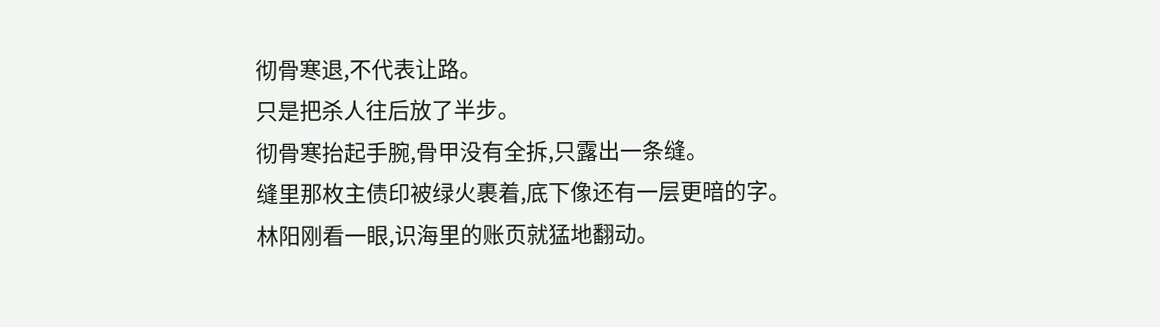彻骨寒退,不代表让路。
只是把杀人往后放了半步。
彻骨寒抬起手腕,骨甲没有全拆,只露出一条缝。
缝里那枚主债印被绿火裹着,底下像还有一层更暗的字。
林阳刚看一眼,识海里的账页就猛地翻动。